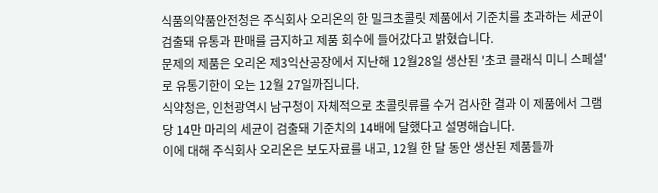식품의약품안전청은 주식회사 오리온의 한 밀크초콜릿 제품에서 기준치를 초과하는 세균이 검출돼 유통과 판매를 금지하고 제품 회수에 들어갔다고 밝혔습니다.
문제의 제품은 오리온 제3익산공장에서 지난해 12월28일 생산된 '초코 클래식 미니 스페셜'로 유통기한이 오는 12월 27일까집니다.
식약청은, 인천광역시 남구청이 자체적으로 초콜릿류를 수거 검사한 결과 이 제품에서 그램 당 14만 마리의 세균이 검출돼 기준치의 14배에 달했다고 설명해습니다.
이에 대해 주식회사 오리온은 보도자료를 내고, 12월 한 달 동안 생산된 제품들까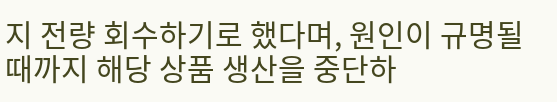지 전량 회수하기로 했다며, 원인이 규명될 때까지 해당 상품 생산을 중단하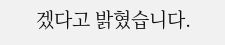겠다고 밝혔습니다.